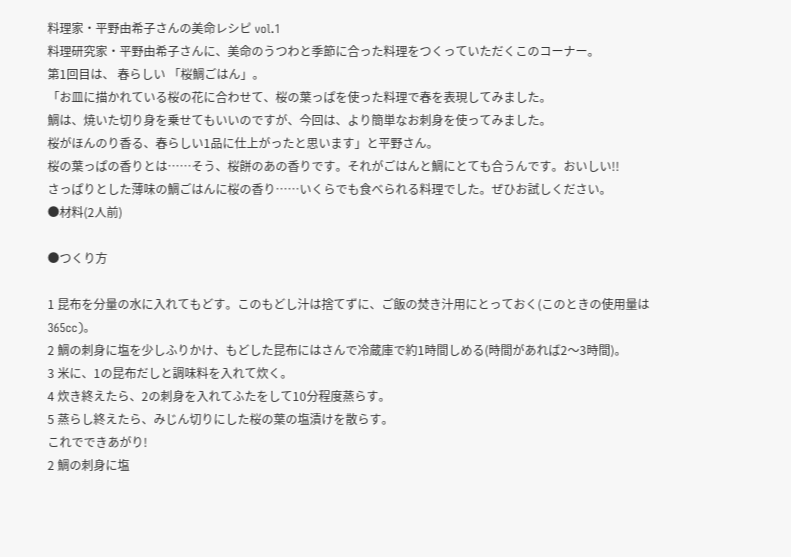料理家・平野由希子さんの美命レシピ vol.1
料理研究家・平野由希子さんに、美命のうつわと季節に合った料理をつくっていただくこのコーナー。
第1回目は、 春らしい 「桜鯛ごはん」。
「お皿に描かれている桜の花に合わせて、桜の葉っぱを使った料理で春を表現してみました。
鯛は、焼いた切り身を乗せてもいいのですが、今回は、より簡単なお刺身を使ってみました。
桜がほんのり香る、春らしい1品に仕上がったと思います」と平野さん。
桜の葉っぱの香りとは……そう、桜餅のあの香りです。それがごはんと鯛にとても合うんです。おいしい!!
さっぱりとした薄味の鯛ごはんに桜の香り……いくらでも食べられる料理でした。ぜひお試しください。
●材料(2人前)

●つくり方

1 昆布を分量の水に入れてもどす。このもどし汁は捨てずに、ご飯の焚き汁用にとっておく(このときの使用量は365cc)。
2 鯛の刺身に塩を少しふりかけ、もどした昆布にはさんで冷蔵庫で約1時間しめる(時間があれば2〜3時間)。
3 米に、1の昆布だしと調味料を入れて炊く。
4 炊き終えたら、2の刺身を入れてふたをして10分程度蒸らす。
5 蒸らし終えたら、みじん切りにした桜の葉の塩漬けを散らす。
これでできあがり!
2 鯛の刺身に塩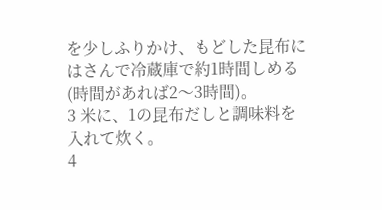を少しふりかけ、もどした昆布にはさんで冷蔵庫で約1時間しめる(時間があれば2〜3時間)。
3 米に、1の昆布だしと調味料を入れて炊く。
4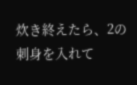炊き終えたら、2の刺身を入れて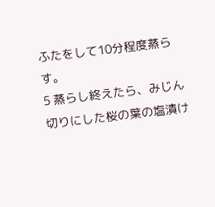ふたをして10分程度蒸らす。
5 蒸らし終えたら、みじん切りにした桜の葉の塩漬け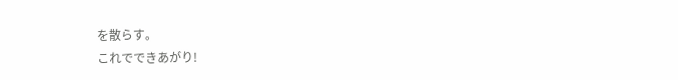を散らす。
これでできあがり!